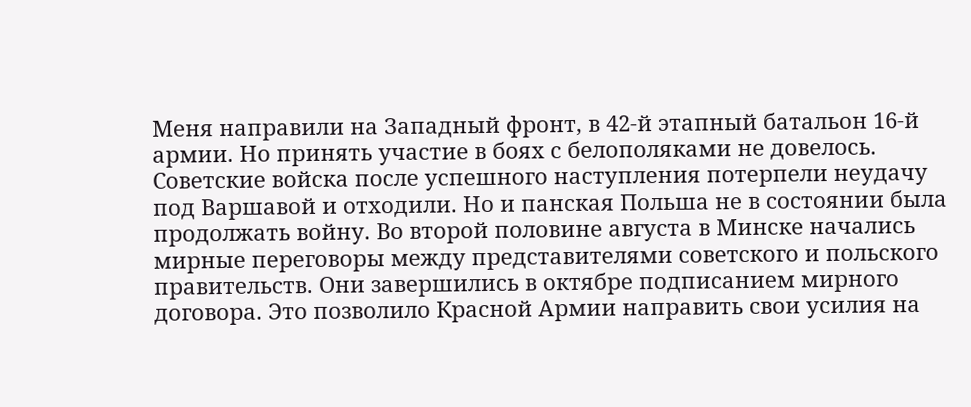Меня направили на Западный фронт, в 42-й этапный батальон 16-й армии. Но принять участие в боях с белополяками не довелось. Советские войска после успешного наступления потерпели неудачу под Варшавой и отходили. Но и панская Польша не в состоянии была продолжать войну. Во второй половине августа в Минске начались мирные переговоры между представителями советского и польского правительств. Они завершились в октябре подписанием мирного договора. Это позволило Красной Армии направить свои усилия на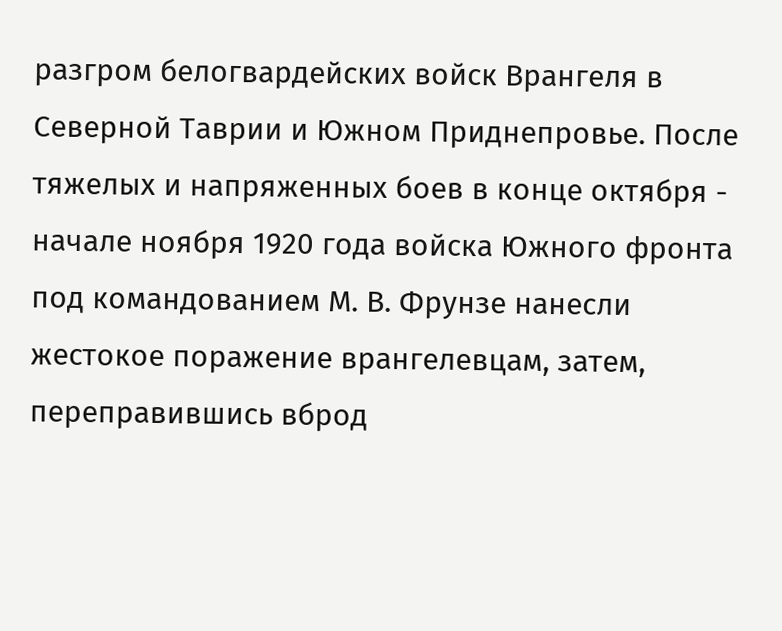разгром белогвардейских войск Врангеля в Северной Таврии и Южном Приднепровье. После тяжелых и напряженных боев в конце октября - начале ноября 1920 года войска Южного фронта под командованием М. В. Фрунзе нанесли жестокое поражение врангелевцам, затем, переправившись вброд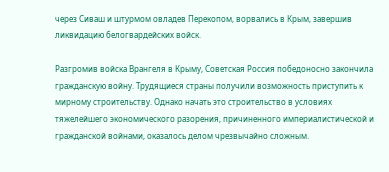через Сиваш и штурмом овладев Перекопом, ворвались в Крым, завершив ликвидацию белогвардейских войск.

Разгромив войска Врангеля в Крыму, Советская Россия победоносно закончила гражданскую войну. Трудящиеся страны получили возможность приступить к мирному строительству. Однако начать это строительство в условиях тяжелейшего экономического разорения, причиненного империалистической и гражданской войнами, оказалось делом чрезвычайно сложным.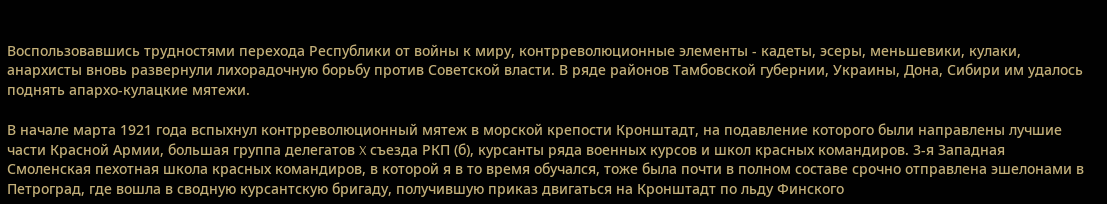Воспользовавшись трудностями перехода Республики от войны к миру, контрреволюционные элементы - кадеты, эсеры, меньшевики, кулаки, анархисты вновь развернули лихорадочную борьбу против Советской власти. В ряде районов Тамбовской губернии, Украины, Дона, Сибири им удалось поднять апархо-кулацкие мятежи.

В начале марта 1921 года вспыхнул контрреволюционный мятеж в морской крепости Кронштадт, на подавление которого были направлены лучшие части Красной Армии, большая группа делегатов X съезда РКП (б), курсанты ряда военных курсов и школ красных командиров. 3-я Западная Смоленская пехотная школа красных командиров, в которой я в то время обучался, тоже была почти в полном составе срочно отправлена эшелонами в Петроград, где вошла в сводную курсантскую бригаду, получившую приказ двигаться на Кронштадт по льду Финского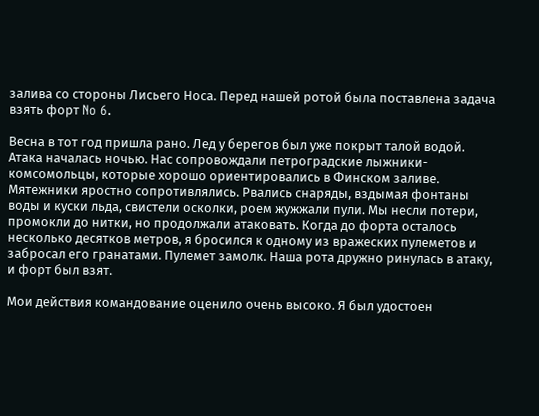залива со стороны Лисьего Носа. Перед нашей ротой была поставлена задача взять форт No 6.

Весна в тот год пришла рано. Лед у берегов был уже покрыт талой водой. Атака началась ночью. Нас сопровождали петроградские лыжники-комсомольцы, которые хорошо ориентировались в Финском заливе. Мятежники яростно сопротивлялись. Рвались снаряды, вздымая фонтаны воды и куски льда, свистели осколки, роем жужжали пули. Мы несли потери, промокли до нитки, но продолжали атаковать. Когда до форта осталось несколько десятков метров, я бросился к одному из вражеских пулеметов и забросал его гранатами. Пулемет замолк. Наша рота дружно ринулась в атаку, и форт был взят.

Мои действия командование оценило очень высоко. Я был удостоен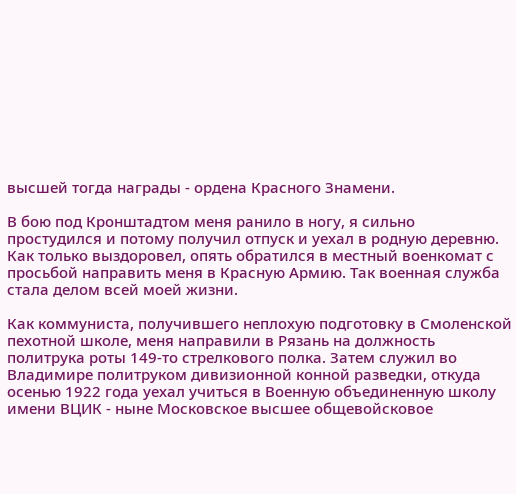высшей тогда награды - ордена Красного Знамени.

В бою под Кронштадтом меня ранило в ногу, я сильно простудился и потому получил отпуск и уехал в родную деревню. Как только выздоровел, опять обратился в местный военкомат с просьбой направить меня в Красную Армию. Так военная служба стала делом всей моей жизни.

Как коммуниста, получившего неплохую подготовку в Смоленской пехотной школе, меня направили в Рязань на должность политрука роты 149-то стрелкового полка. Затем служил во Владимире политруком дивизионной конной разведки, откуда осенью 1922 года уехал учиться в Военную объединенную школу имени ВЦИК - ныне Московское высшее общевойсковое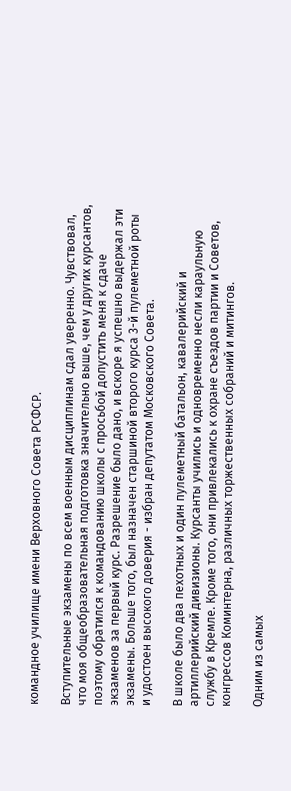командное училище имени Верховного Совета РСФСР.

Вступительные экзамены по всем военным дисциплинам сдал уверенно. Чувствовал, что моя общеобразовательная подготовка значительно выше, чем у других курсантов, поэтому обратился к командованию школы с просьбой допустить меня к сдаче экзаменов за первый курс. Разрешение было дано, и вскоре я успешно выдержал эти экзамены. Больше того, был назначен старшиной второго курса 3-й пулеметной роты и удостоен высокого доверия - избран депутатом Московского Совета.

В школе было два пехотных и один пулеметный батальон, кавалерийский и артиллерийский дивизионы. Курсанты учились и одновременно несли караульную службу в Кремле. Кроме того, они привлекались к охране съездов партии и Советов, конгрессов Коминтерна, различных торжественных собраний и митингов.

Одним из самых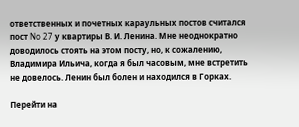ответственных и почетных караульных постов считался пост No 27 у квартиры В. И. Ленина. Мне неоднократно доводилось стоять на этом посту, но, к сожалению, Владимира Ильича, когда я был часовым, мне встретить не довелось. Ленин был болен и находился в Горках.

Перейти на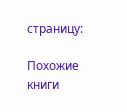страницу:

Похожие книги